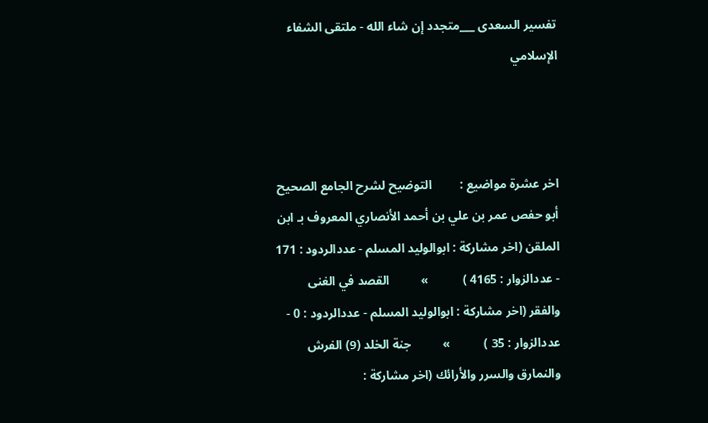تفسير السعدى ___متجدد إن شاء الله - ملتقى الشفاء الإسلامي



اخر عشرة مواضيع :         التوضيح لشرح الجامع الصحيح أبو حفص عمر بن علي بن أحمد الأنصاري المعروف بـ ابن الملقن (اخر مشاركة : ابوالوليد المسلم - عددالردود : 171 - عددالزوار : 4165 )           »          القصد في الغنى والفقر (اخر مشاركة : ابوالوليد المسلم - عددالردود : 0 - عددالزوار : 35 )           »          جنة الخلد (9) الفرش والنمارق والسرر والأرائك (اخر مشاركة :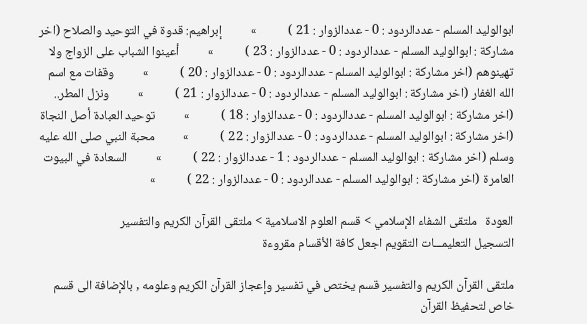ابوالوليد المسلم - عددالردود : 0 - عددالزوار : 21 )           »          إبراهيم: قدوة في التوحيد والصلاح (اخر مشاركة : ابوالوليد المسلم - عددالردود : 0 - عددالزوار : 23 )           »          أعينوا الشباب على الزواج ولا تهينوهم (اخر مشاركة : ابوالوليد المسلم - عددالردود : 0 - عددالزوار : 20 )           »          وقفات مع اسم الله الغفار (اخر مشاركة : ابوالوليد المسلم - عددالردود : 0 - عددالزوار : 21 )           »          ونزل المطر.. (اخر مشاركة : ابوالوليد المسلم - عددالردود : 0 - عددالزوار : 18 )           »          توحيد العبادة أصل النجاة (اخر مشاركة : ابوالوليد المسلم - عددالردود : 0 - عددالزوار : 22 )           »          محبة النبي صلى الله عليه وسلم (اخر مشاركة : ابوالوليد المسلم - عددالردود : 1 - عددالزوار : 22 )           »          السعادة في البيوت العامرة (اخر مشاركة : ابوالوليد المسلم - عددالردود : 0 - عددالزوار : 22 )           »

العودة   ملتقى الشفاء الإسلامي > قسم العلوم الاسلامية > ملتقى القرآن الكريم والتفسير
التسجيل التعليمـــات التقويم اجعل كافة الأقسام مقروءة

ملتقى القرآن الكريم والتفسير قسم يختص في تفسير وإعجاز القرآن الكريم وعلومه , بالإضافة الى قسم خاص لتحفيظ القرآن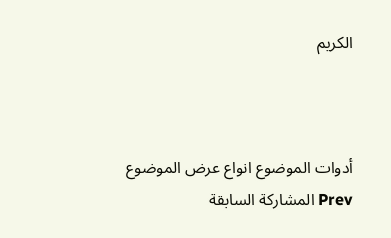الكريم



أدوات الموضوع انواع عرض الموضوع
Prev المشاركة السابقة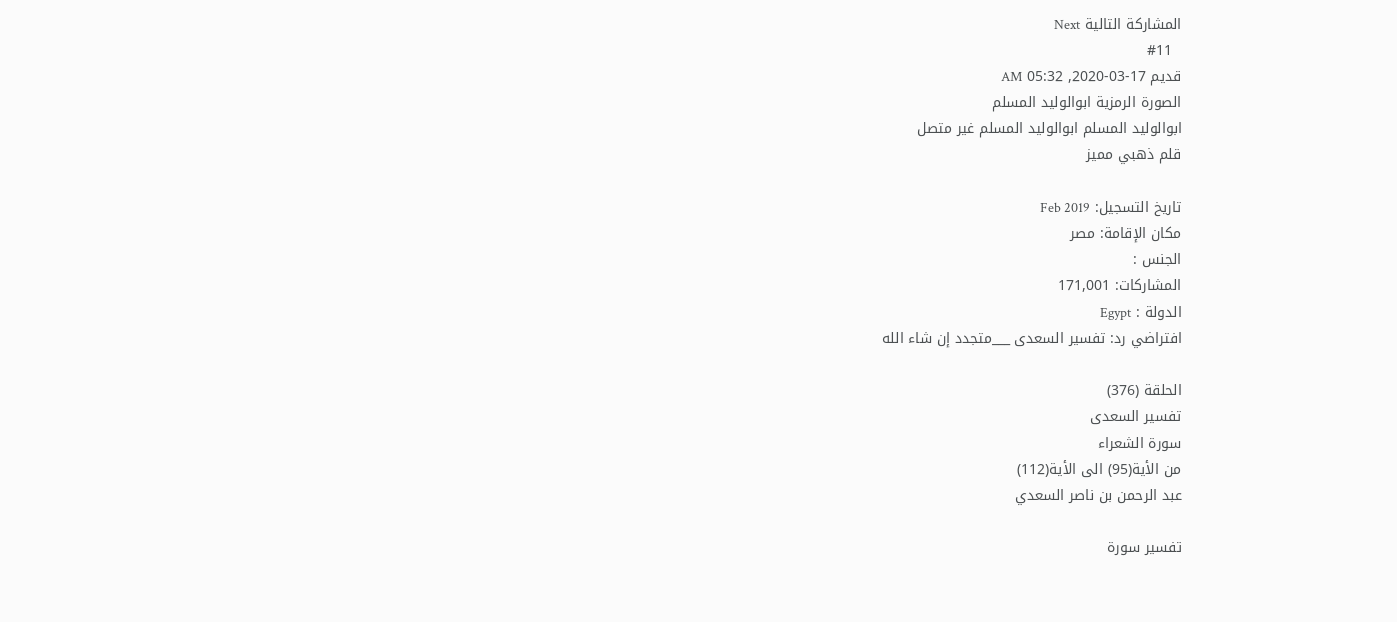المشاركة التالية Next
  #11
قديم 17-03-2020, 05:32 AM
الصورة الرمزية ابوالوليد المسلم
ابوالوليد المسلم ابوالوليد المسلم غير متصل
قلم ذهبي مميز

تاريخ التسجيل: Feb 2019
مكان الإقامة: مصر
الجنس :
المشاركات: 171,001
الدولة : Egypt
افتراضي رد: تفسير السعدى ___متجدد إن شاء الله

الحلقة (376)
تفسير السعدى
سورة الشعراء
من الأية(95) الى الأية(112)
عبد الرحمن بن ناصر السعدي

تفسير سورة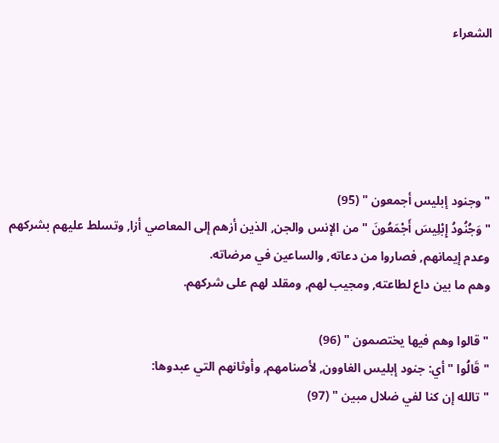الشعراء





" وجنود إبليس أجمعون " (95)
" وَجُنُودُ إِبْلِيسَ أَجْمَعُونَ " من الإنس والجن, الذين أزهم إلى المعاصي أزا, وتسلط عليهم بشركهم وعدم إيمانهم, فصاروا من دعاته, والساعين في مرضاته.
وهم ما بين داع لطاعته, ومجيب لهم, ومقلد لهم على شركهم.

" قالوا وهم فيها يختصمون " (96)
" قَالُوا " أي: جنود إبليس الغاوون, لأصنامهم, وأوثانهم التي عبدوها:
" تالله إن كنا لفي ضلال مبين " (97)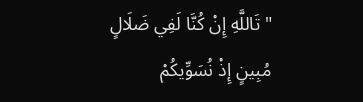" تَاللَّهِ إِنْ كُنَّا لَفِي ضَلَالٍ مُبِينٍ إِذْ نُسَوِّيكُمْ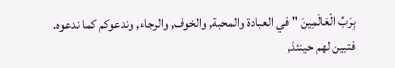بِرَبِّ الْعَالَمِينَ " في العبادة والمحبة, والخوف, والرجاء, وندعوكم كما ندعوه.
فتبين لهم حينئذ,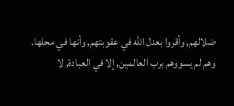ضلالهم, وأقروا بعدل الله في عقوبتهم, وأنها في محلها.
وهم لم يسووهم برب العالمين, إلا في العبادة, لا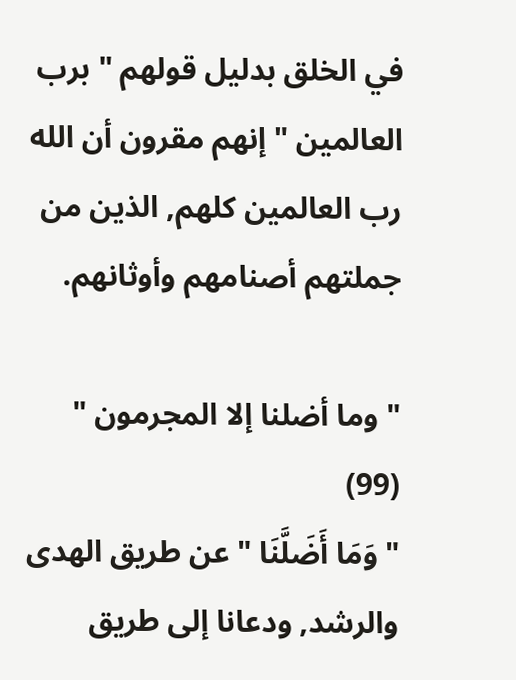في الخلق بدليل قولهم " برب العالمين " إنهم مقرون أن الله رب العالمين كلهم, الذين من جملتهم أصنامهم وأوثانهم.

" وما أضلنا إلا المجرمون " (99)
" وَمَا أَضَلَّنَا " عن طريق الهدى والرشد, ودعانا إلى طريق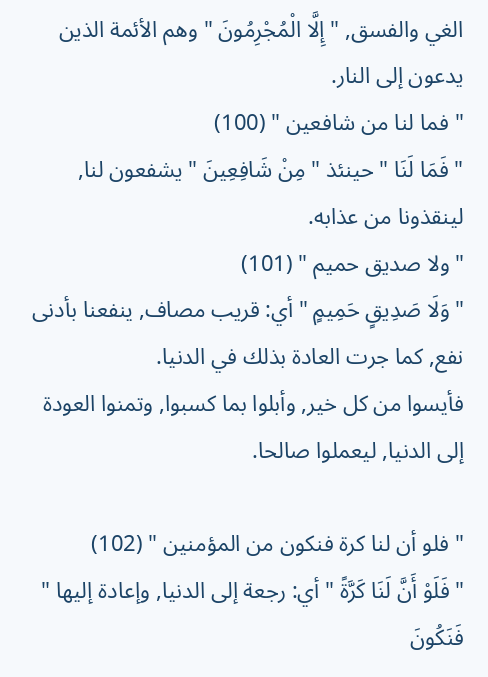الغي والفسق, " إِلَّا الْمُجْرِمُونَ " وهم الأئمة الذين يدعون إلى النار.
" فما لنا من شافعين " (100)
" فَمَا لَنَا " حينئذ " مِنْ شَافِعِينَ " يشفعون لنا, لينقذونا من عذابه.
" ولا صديق حميم " (101)
" وَلَا صَدِيقٍ حَمِيمٍ " أي: قريب مصاف, ينفعنا بأدنى نفع, كما جرت العادة بذلك في الدنيا.
فأيسوا من كل خير, وأبلوا بما كسبوا, وتمنوا العودة إلى الدنيا, ليعملوا صالحا.

" فلو أن لنا كرة فنكون من المؤمنين " (102)
" فَلَوْ أَنَّ لَنَا كَرَّةً " أي: رجعة إلى الدنيا, وإعادة إليها " فَنَكُونَ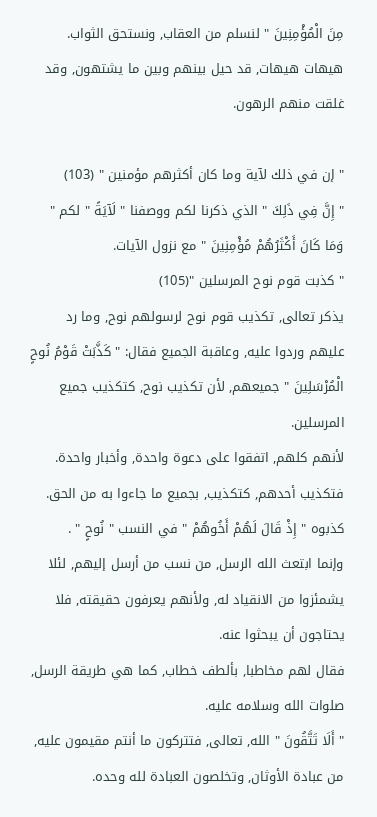مِنَ الْمُؤْمِنِينَ " لنسلم من العقاب, ونستحق الثواب.
هيهات هيهات, قد حيل بينهم وبين ما يشتهون, وقد غلقت منهم الرهون.

" إن في ذلك لآية وما كان أكثرهم مؤمنين " (103)
" إِنَّ فِي ذَلِكَ " الذي ذكرنا لكم ووصفنا " لَآيَةً " لكم " وَمَا كَانَ أَكْثَرُهُمْ مُؤْمِنِينَ " مع نزول الآيات.
" كذبت قوم نوح المرسلين "(105)
يذكر تعالى, تكذيب قوم نوح لرسولهم نوح, وما رد عليهم وردوا عليه, وعاقبة الجميع فقال: " كَذَّبَتْ قَوْمُ نُوحٍ الْمُرْسَلِينَ " جميعهم, لأن تكذيب نوح, كتكذيب جميع المرسلين.
لأنهم كلهم, اتفقوا على دعوة واحدة, وأخبار واحدة.
فتكذيب أحدهم, كتكذيب, بجميع ما جاءوا به من الحق.
كذبوه " إِذْ قَالَ لَهُمْ أَخُوهُمْ " في النسب " نُوحٍ " .
وإنما ابتعث الله الرسل, من نسب من أرسل إليهم, لئلا يشمئزوا من الانقياد له, ولأنهم يعرفون حقيقته, فلا يحتاجون أن يبحثوا عنه.
فقال لهم مخاطبا, بألطف خطاب, كما هي طريقة الرسل, صلوات الله وسلامه عليه.
" أَلَا تَتَّقُونَ " الله, تعالى, فتتركون ما أنتم مقيمون عليه, من عبادة الأوثان, وتخلصون العبادة لله وحده.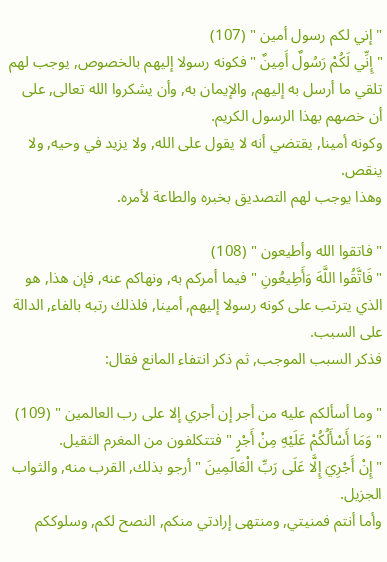" إني لكم رسول أمين " (107)
" إِنِّي لَكُمْ رَسُولٌ أَمِينٌ " فكونه رسولا إليهم بالخصوص, يوجب لهم تلقي ما أرسل به إليهم, والإيمان به, وأن يشكروا الله تعالى, على أن خصهم بهذا الرسول الكريم.
وكونه أمينا, يقتضي أنه لا يقول على الله, ولا يزيد في وحيه, ولا ينقص.
وهذا يوجب لهم التصديق بخبره والطاعة لأمره.

" فاتقوا الله وأطيعون " (108)
" فَاتَّقُوا اللَّهَ وَأَطِيعُونِ " فيما أمركم به, ونهاكم عنه, فإن هذا, هو الذي يترتب على كونه رسولا إليهم, أمينا, فلذلك رتبه بالفاء, الدالة على السبب.
فذكر السبب الموجب, ثم ذكر انتفاء المانع فقال:

" وما أسألكم عليه من أجر إن أجري إلا على رب العالمين " (109)
" وَمَا أَسْأَلُكُمْ عَلَيْهِ مِنْ أَجْرٍ " فتتكلفون من المغرم الثقيل.
" إِنْ أَجْرِيَ إِلَّا عَلَى رَبِّ الْعَالَمِينَ " أرجو بذلك, القرب منه, والثواب الجزيل.
وأما أنتم فمنيتي, ومنتهى إرادتي منكم, النصح لكم, وسلوككم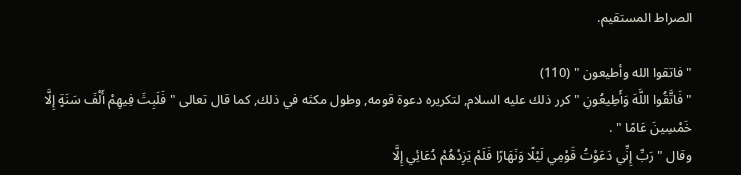الصراط المستقيم.

" فاتقوا الله وأطيعون " (110)
" فَاتَّقُوا اللَّهَ وَأَطِيعُونِ " كرر ذلك عليه السلام, لتكريره دعوة قومه, وطول مكثه في ذلك, كما قال تعالى " فَلَبِثَ فِيهِمْ أَلْفَ سَنَةٍ إِلَّا خَمْسِينَ عَامًا " .
وقال " رَبِّ إِنِّي دَعَوْتُ قَوْمِي لَيْلًا وَنَهَارًا فَلَمْ يَزِدْهُمْ دُعَائِي إِلَّا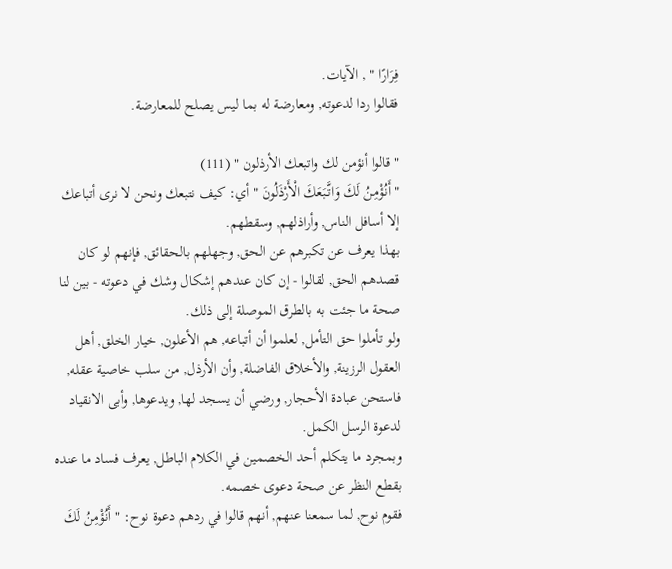فِرَارًا " , الآيات.
فقالوا ردا لدعوته, ومعارضة له بما ليس يصلح للمعارضة.

" قالوا أنؤمن لك واتبعك الأرذلون " (111)
" أَنُؤْمِنُ لَكَ وَاتَّبَعَكَ الْأَرْذَلُونَ " أي: كيف نتبعك ونحن لا نرى أتباعك إلا أسافل الناس, وأراذلهم, وسقطهم.
بهذا يعرف عن تكبرهم عن الحق, وجهلهم بالحقائق, فإنهم لو كان قصدهم الحق, لقالوا - إن كان عندهم إشكال وشك في دعوته - بين لنا صحة ما جئت به بالطرق الموصلة إلى ذلك.
ولو تأملوا حق التأمل, لعلموا أن أتباعه, هم الأعلون, خيار الخلق, أهل العقول الرزينة, والأخلاق الفاضلة, وأن الأرذل, من سلب خاصية عقله, فاستحن عبادة الأحجار, ورضي أن يسجد لها, ويدعوها, وأبى الانقياد لدعوة الرسل الكمل.
وبمجرد ما يتكلم أحد الخصمين في الكلام الباطل, يعرف فساد ما عنده بقطع النظر عن صحة دعوى خصمه.
فقوم نوح, لما سمعنا عنهم, أنهم قالوا في ردهم دعوة نوح: " أَنُؤْمِنُ لَكَ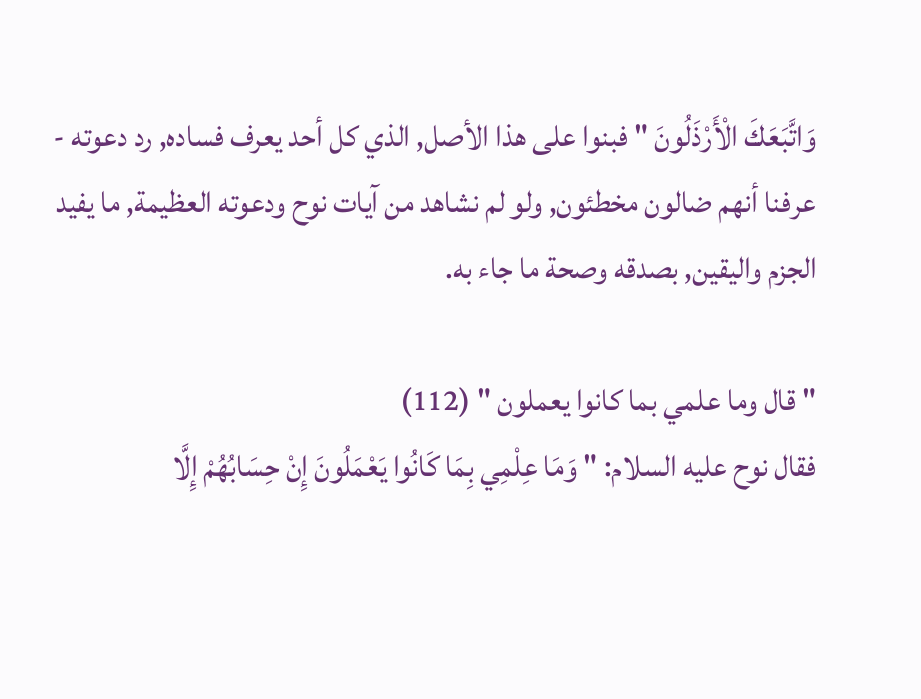وَاتَّبَعَكَ الْأَرْذَلُونَ " فبنوا على هذا الأصل, الذي كل أحد يعرف فساده, رد دعوته - عرفنا أنهم ضالون مخطئون, ولو لم نشاهد من آيات نوح ودعوته العظيمة, ما يفيد الجزم واليقين, بصدقه وصحة ما جاء به.

" قال وما علمي بما كانوا يعملون " (112)
فقال نوح عليه السلام: " وَمَا عِلْمِي بِمَا كَانُوا يَعْمَلُونَ إِنْ حِسَابُهُمْ إِلَّا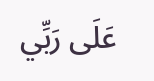عَلَى رَبِّي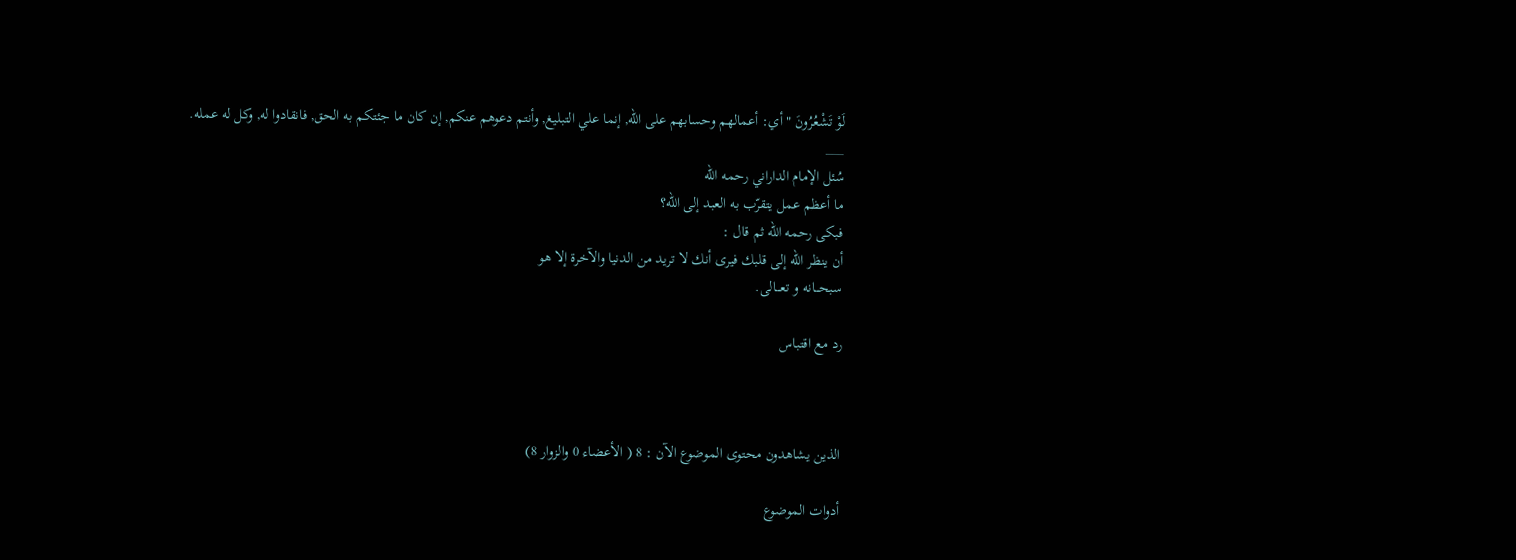لَوْ تَشْعُرُونَ " أي: أعمالهم وحسابهم على الله, إنما علي التبليغ, وأنتم دعوهم عنكم, إن كان ما جئتكم به الحق, فانقادوا له, وكل له عمله.
___
سُئل الإمام الداراني رحمه الله
ما أعظم عمل يتقرّب به العبد إلى الله؟
فبكى رحمه الله ثم قال :
أن ينظر الله إلى قلبك فيرى أنك لا تريد من الدنيا والآخرة إلا هو
سبحـــانه و تعـــالى.

رد مع اقتباس



الذين يشاهدون محتوى الموضوع الآن : 8 ( الأعضاء 0 والزوار 8)

أدوات الموضوع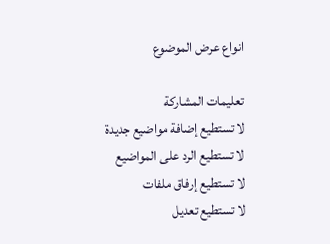انواع عرض الموضوع

تعليمات المشاركة
لا تستطيع إضافة مواضيع جديدة
لا تستطيع الرد على المواضيع
لا تستطيع إرفاق ملفات
لا تستطيع تعديل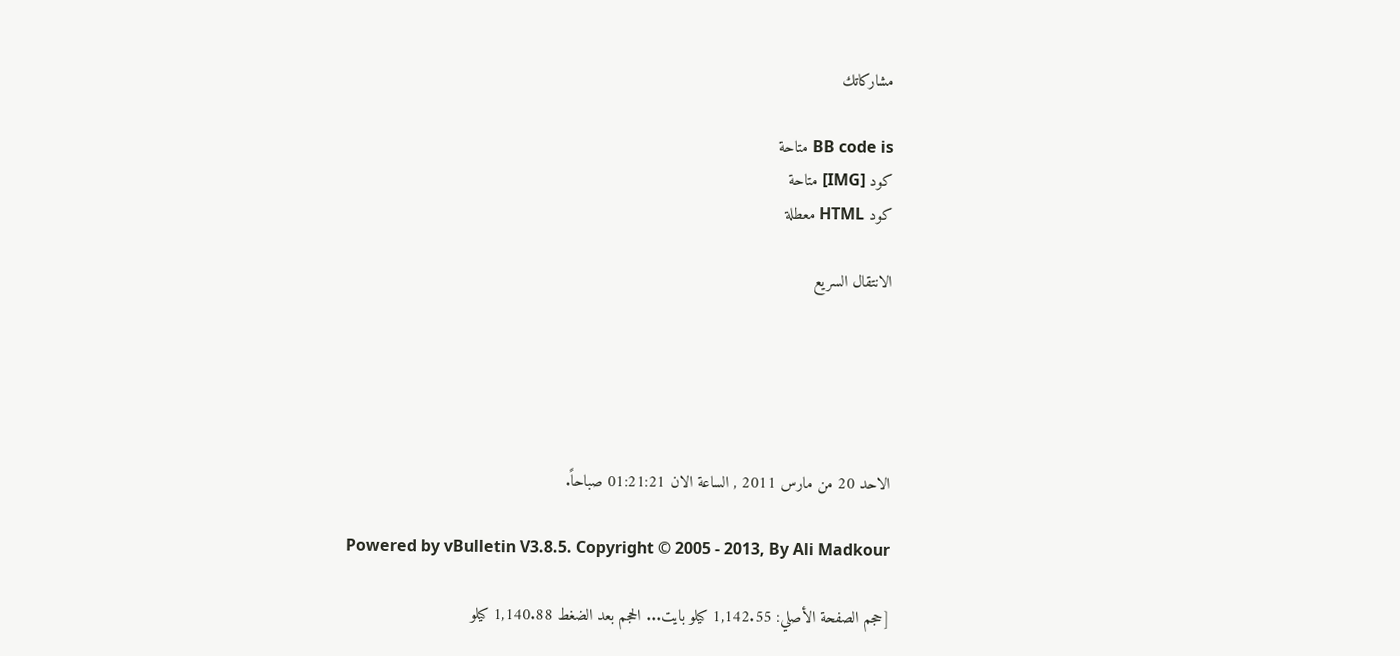مشاركاتك

BB code is متاحة
كود [IMG] متاحة
كود HTML معطلة

الانتقال السريع





الاحد 20 من مارس 2011 , الساعة الان 01:21:21 صباحاً.

Powered by vBulletin V3.8.5. Copyright © 2005 - 2013, By Ali Madkour

[حجم الصفحة الأصلي: 1,142.55 كيلو بايت... الحجم بعد الضغط 1,140.88 كيلو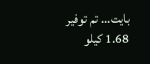بايت... تم توفير 1.68 كيلو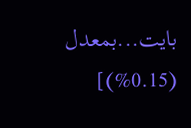بايت...بمعدل (0.15%)]